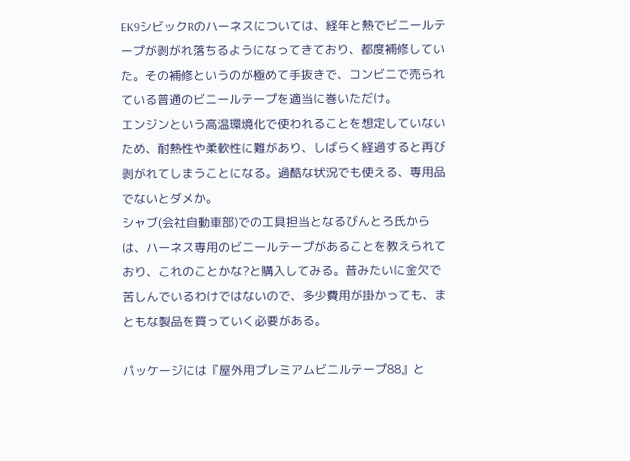EK9シビックRのハーネスについては、経年と熱でビニールテープが剥がれ落ちるようになってきており、都度補修していた。その補修というのが極めて手抜きで、コンビニで売られている普通のビニールテープを適当に巻いただけ。
エンジンという高温環境化で使われることを想定していないため、耐熱性や柔軟性に難があり、しばらく経過すると再び剥がれてしまうことになる。過酷な状況でも使える、専用品でないとダメか。
シャブ(会社自動車部)での工具担当となるびんとろ氏からは、ハーネス専用のビニールテープがあることを教えられており、これのことかな?と購入してみる。昔みたいに金欠で苦しんでいるわけではないので、多少費用が掛かっても、まともな製品を買っていく必要がある。

パッケージには『屋外用プレミアムビニルテープ88』と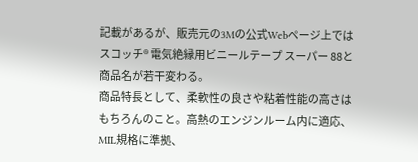記載があるが、販売元の3Mの公式Webページ上ではスコッチ® 電気絶縁用ビニールテープ スーパー 88と商品名が若干変わる。
商品特長として、柔軟性の良さや粘着性能の高さはもちろんのこと。高熱のエンジンルーム内に適応、MIL規格に準拠、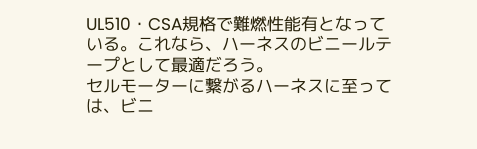UL510・CSA規格で難燃性能有となっている。これなら、ハーネスのビニールテープとして最適だろう。
セルモーターに繋がるハーネスに至っては、ビニ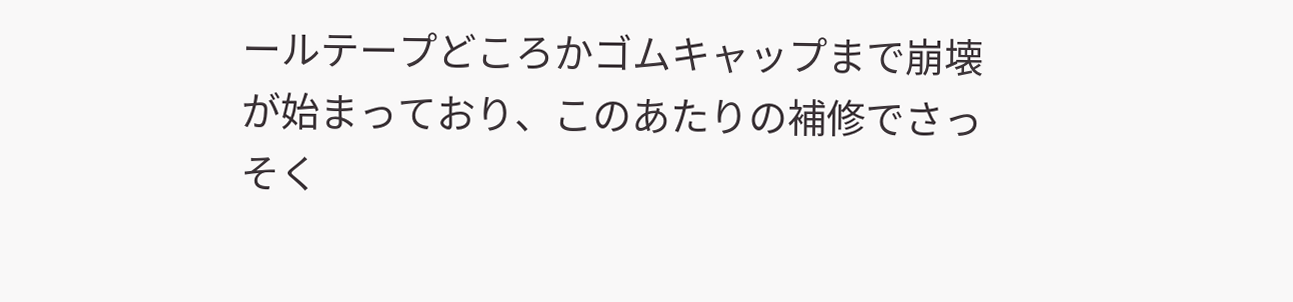ールテープどころかゴムキャップまで崩壊が始まっており、このあたりの補修でさっそく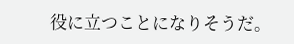役に立つことになりそうだ。